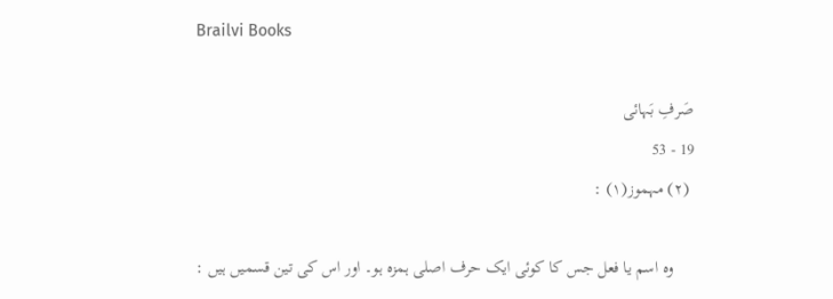Brailvi Books

صَرفِ بَہائى
19 - 53
 (۲) مہموز(۱) :

     وہ اسم یا فعل جس کا کوئی ایک حرف اصلی ہمزہ ہو۔ اور اس کی تین قسمیں ہیں :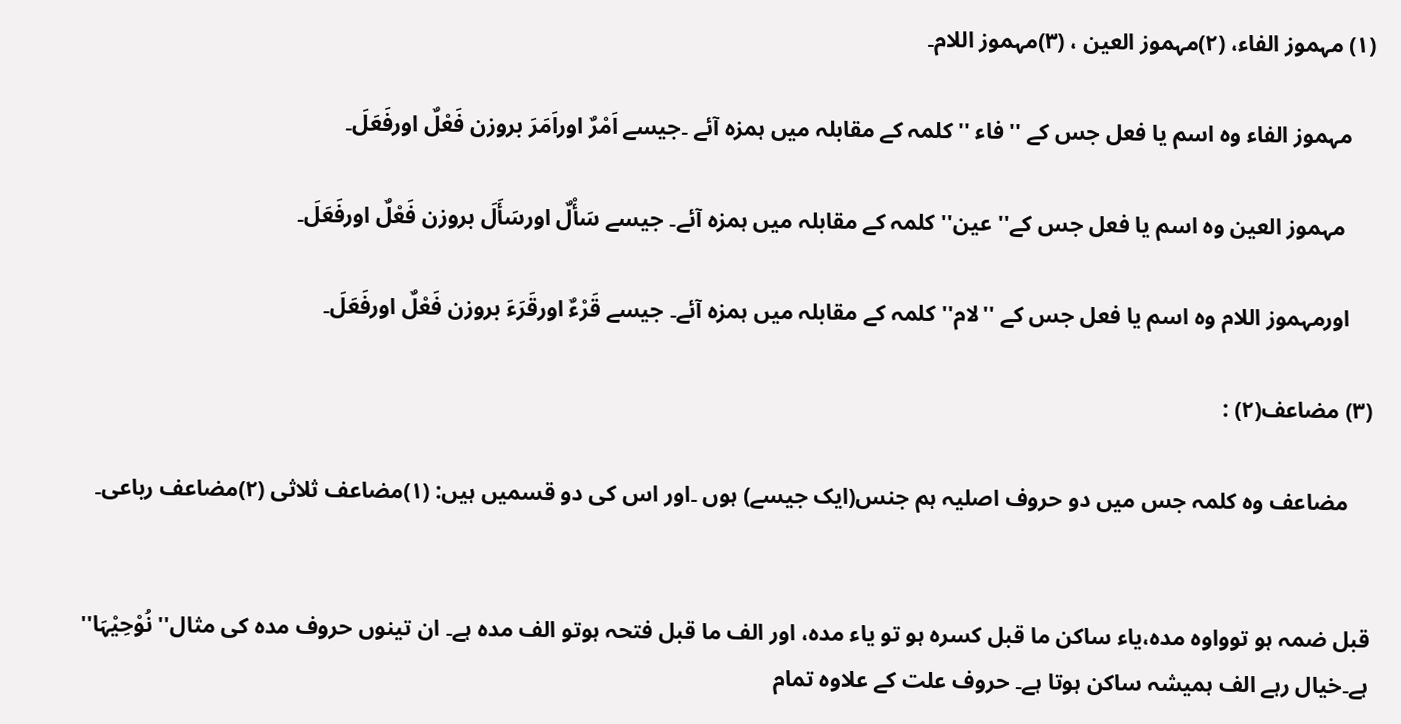(۱) مہموز الفاء، (۲)مہموز العین ، (۳)مہموز اللام۔

    مہموز الفاء وہ اسم یا فعل جس کے ''فاء ''کلمہ کے مقابلہ میں ہمزہ آئے ۔جیسے اَمْرٌ اوراَمَرَ بروزن فَعْلٌ اورفَعَلَ۔

     مہموز العین وہ اسم یا فعل جس کے'' عین'' کلمہ کے مقابلہ میں ہمزہ آئے۔ جیسے سَأْلٌ اورسَأَلَ بروزن فَعْلٌ اورفَعَلَ۔

    اورمہموز اللام وہ اسم یا فعل جس کے ''لام'' کلمہ کے مقابلہ میں ہمزہ آئے۔ جیسے قَرْءٌ اورقَرَءَ بروزن فَعْلٌ اورفَعَلَ۔

(۳) مضاعف(۲) :

    مضاعف وہ کلمہ جس میں دو حروف اصلیہ ہم جنس(ایک جیسے) ہوں ۔اور اس کی دو قسمیں ہیں: (۱)مضاعف ثلاثی (۲)مضاعف رباعی۔


قبل ضمہ ہو توواوہ مدہ،یاء ساکن ما قبل کسرہ ہو تو یاء مدہ، اور الف ما قبل فتحہ ہوتو الف مدہ ہے۔ ان تینوں حروف مدہ کی مثال'' نُوْحِیْہَا'' ہے۔خیال رہے الف ہمیشہ ساکن ہوتا ہے۔ حروف علت کے علاوہ تمام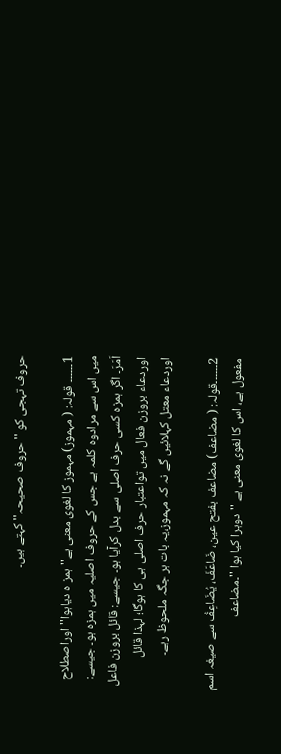حروف تہجی کو ''حروف صحیحہ''کہتے ہیں۔

1۔۔۔۔۔۔ قولہ: ( مہموز) مہموز کا لغوی معنی ہے'' ہمز ہ دیاہوا'' اوراصطلاح میں اس سے مرادوہ کلمہ ہے جس کے حروف اصلیہ میں ہمزہ ہو۔ جیسے: اَمَرَ۔ اگر ہمزہ کسی حرف اصلی سے بدل کرآیا ہو۔ جیسے: قائل بروزن فاعل اوردعاء بروزن فعال میں تواعتبار حرف اصلی ہی کا ہوگا؛ لہذا قائل اوردعاء معتل کہلائیں گے نہ کہ مہموز،یہ بات ہر جگہ ملحوظ رہے۔

2۔۔۔۔۔۔قولہ: ( مضاعف) مضاعف بفتح عین، ضَاعَفَ، یُضَاعِفُ سے صیغہ اسم مفعول ہے، اس کا لغوی معنی ہے ''دوہرا کیا ہوا ''۔مضاعف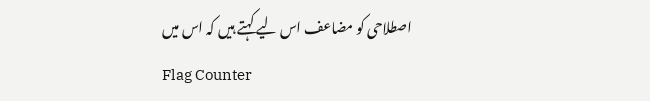اصطلاحی کو مضاعف اس لیے کہتے ہیں کہ اس میں
Flag Counter